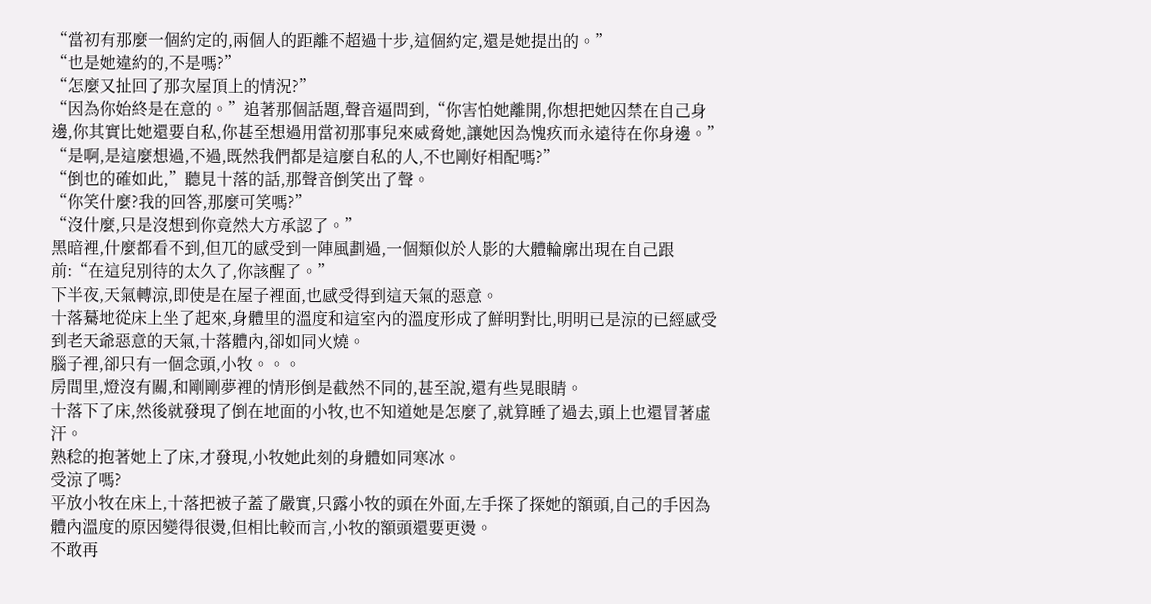“當初有那麼一個約定的,兩個人的距離不超過十步,這個約定,還是她提出的。”
“也是她違約的,不是嗎?”
“怎麼又扯回了那次屋頂上的情況?”
“因為你始終是在意的。”追著那個話題,聲音逼問到,“你害怕她離開,你想把她囚禁在自己身邊,你其實比她還要自私,你甚至想過用當初那事兒來威脅她,讓她因為愧疚而永遠待在你身邊。”
“是啊,是這麼想過,不過,既然我們都是這麼自私的人,不也剛好相配嗎?”
“倒也的確如此,”聽見十落的話,那聲音倒笑出了聲。
“你笑什麼?我的回答,那麼可笑嗎?”
“沒什麼,只是沒想到你竟然大方承認了。”
黑暗裡,什麼都看不到,但兀的感受到一陣風劃過,一個類似於人影的大體輪廓出現在自己跟前:“在這兒別待的太久了,你該醒了。”
下半夜,天氣轉涼,即使是在屋子裡面,也感受得到這天氣的惡意。
十落驀地從床上坐了起來,身體里的溫度和這室內的溫度形成了鮮明對比,明明已是涼的已經感受到老天爺惡意的天氣,十落體內,卻如同火燒。
腦子裡,卻只有一個念頭,小牧。。。
房間里,燈沒有關,和剛剛夢裡的情形倒是截然不同的,甚至說,還有些晃眼睛。
十落下了床,然後就發現了倒在地面的小牧,也不知道她是怎麼了,就算睡了過去,頭上也還冒著虛汗。
熟稔的抱著她上了床,才發現,小牧她此刻的身體如同寒冰。
受涼了嗎?
平放小牧在床上,十落把被子蓋了嚴實,只露小牧的頭在外面,左手探了探她的額頭,自己的手因為體內溫度的原因變得很燙,但相比較而言,小牧的額頭還要更燙。
不敢再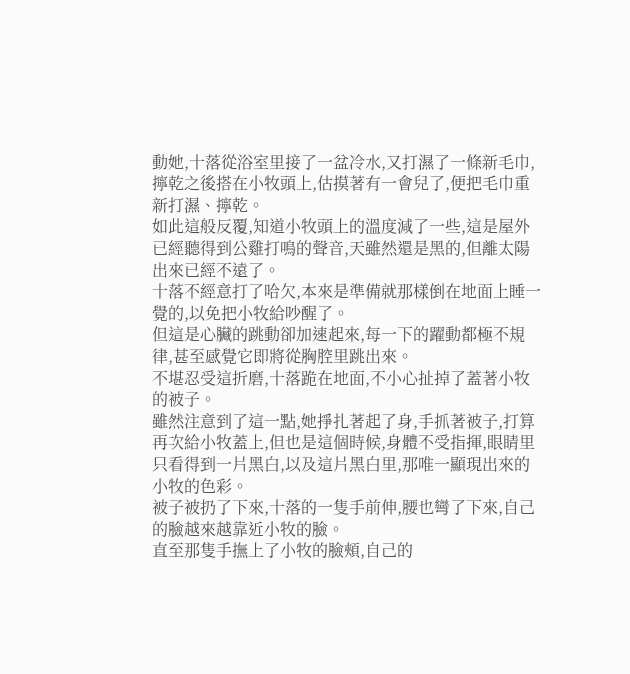動她,十落從浴室里接了一盆冷水,又打濕了一條新毛巾,擰乾之後搭在小牧頭上,估摸著有一會兒了,便把毛巾重新打濕、擰乾。
如此這般反覆,知道小牧頭上的溫度減了一些,這是屋外已經聽得到公雞打鳴的聲音,天雖然還是黑的,但離太陽出來已經不遠了。
十落不經意打了哈欠,本來是準備就那樣倒在地面上睡一覺的,以免把小牧給吵醒了。
但這是心臟的跳動卻加速起來,每一下的躍動都極不規律,甚至感覺它即將從胸腔里跳出來。
不堪忍受這折磨,十落跪在地面,不小心扯掉了蓋著小牧的被子。
雖然注意到了這一點,她掙扎著起了身,手抓著被子,打算再次給小牧蓋上,但也是這個時候,身體不受指揮,眼睛里只看得到一片黑白,以及這片黑白里,那唯一顯現出來的小牧的色彩。
被子被扔了下來,十落的一隻手前伸,腰也彎了下來,自己的臉越來越靠近小牧的臉。
直至那隻手撫上了小牧的臉頰,自己的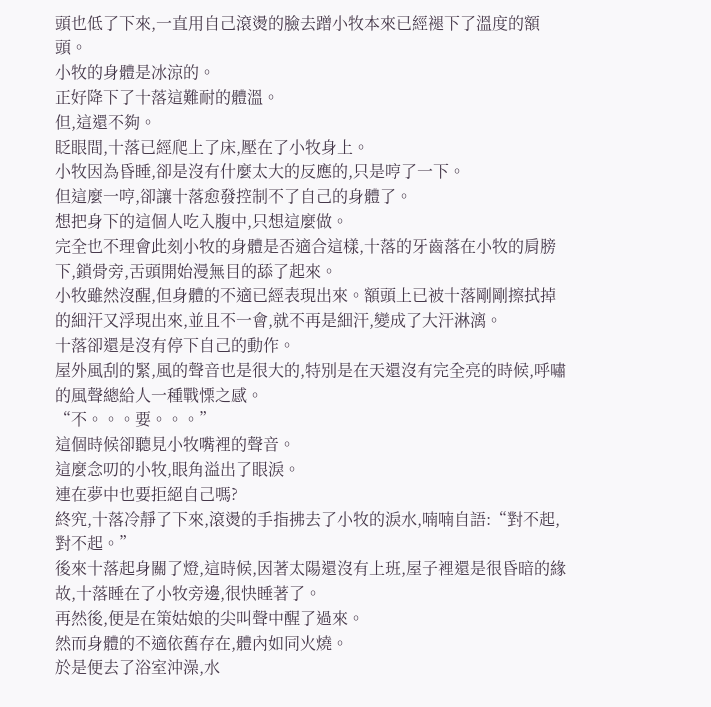頭也低了下來,一直用自己滾燙的臉去蹭小牧本來已經褪下了溫度的額頭。
小牧的身體是冰涼的。
正好降下了十落這難耐的體溫。
但,這還不夠。
眨眼間,十落已經爬上了床,壓在了小牧身上。
小牧因為昏睡,卻是沒有什麼太大的反應的,只是哼了一下。
但這麼一哼,卻讓十落愈發控制不了自己的身體了。
想把身下的這個人吃入腹中,只想這麼做。
完全也不理會此刻小牧的身體是否適合這樣,十落的牙齒落在小牧的肩膀下,鎖骨旁,舌頭開始漫無目的舔了起來。
小牧雖然沒醒,但身體的不適已經表現出來。額頭上已被十落剛剛擦拭掉的細汗又浮現出來,並且不一會,就不再是細汗,變成了大汗淋漓。
十落卻還是沒有停下自己的動作。
屋外風刮的緊,風的聲音也是很大的,特別是在天還沒有完全亮的時候,呼嘯的風聲總給人一種戰慄之感。
“不。。。要。。。”
這個時候卻聽見小牧嘴裡的聲音。
這麼念叨的小牧,眼角溢出了眼淚。
連在夢中也要拒絕自己嗎?
終究,十落冷靜了下來,滾燙的手指拂去了小牧的淚水,喃喃自語:“對不起,對不起。”
後來十落起身關了燈,這時候,因著太陽還沒有上班,屋子裡還是很昏暗的緣故,十落睡在了小牧旁邊,很快睡著了。
再然後,便是在策姑娘的尖叫聲中醒了過來。
然而身體的不適依舊存在,體內如同火燒。
於是便去了浴室沖澡,水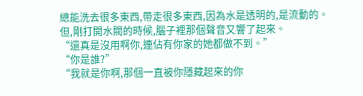總能洗去很多東西,帶走很多東西,因為水是透明的,是流動的。
但,剛打開水閥的時候,腦子裡那個聲音又響了起來。
“還真是沒用啊你,連佔有你家的她都做不到。”
“你是誰?”
“我就是你啊,那個一直被你隱藏起來的你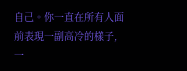自己。你一直在所有人面前表現一副高冷的樣子,一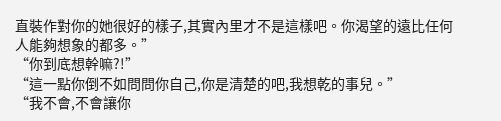直裝作對你的她很好的樣子,其實內里才不是這樣吧。你渴望的遠比任何人能夠想象的都多。”
“你到底想幹嘛?!”
“這一點你倒不如問問你自己,你是清楚的吧,我想乾的事兒。”
“我不會,不會讓你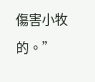傷害小牧的。”